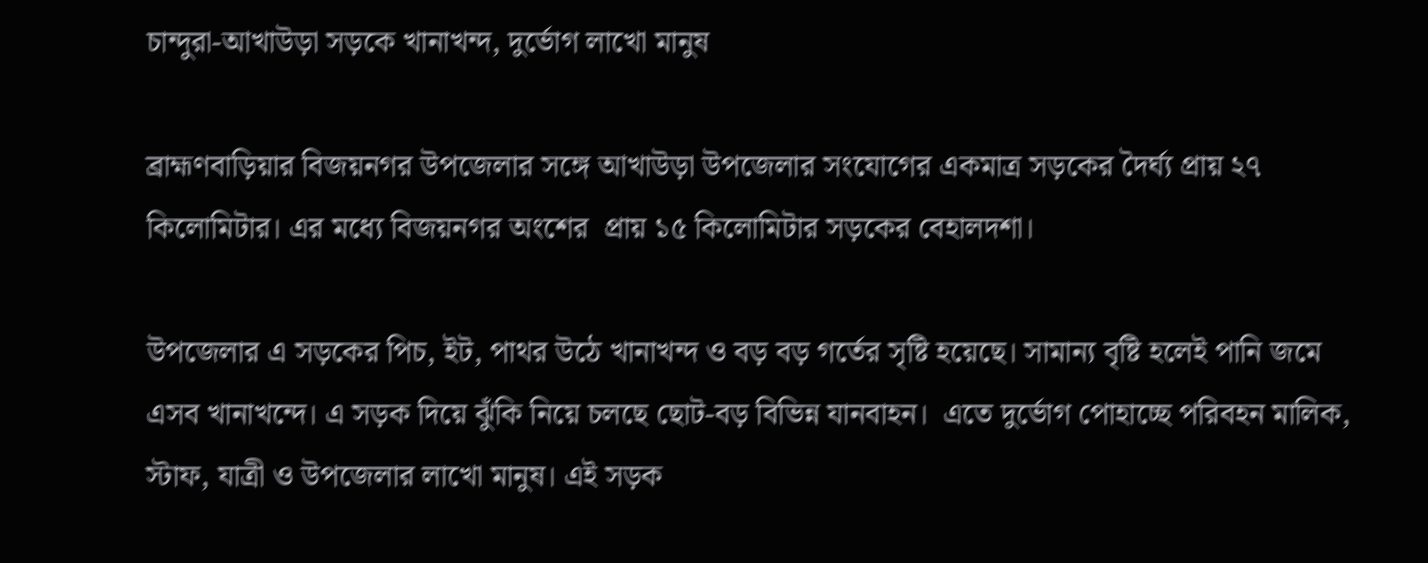চান্দুরা-আখাউড়া সড়কে খানাখন্দ, দুর্ভোগ লাখো মানুষ

ব্রাহ্মণবাড়িয়ার বিজয়নগর উপজেলার সঙ্গে আখাউড়া উপজেলার সংযোগের একমাত্র সড়কের দৈর্ঘ্য প্রায় ২৭ কিলোমিটার। এর মধ্যে বিজয়নগর অংশের  প্রায় ১৫ কিলোমিটার সড়কের বেহালদশা।

উপজেলার এ সড়কের পিচ, ইট, পাথর উঠে খানাখন্দ ও বড় বড় গর্তের সৃষ্টি হয়েছে। সামান্য বৃষ্টি হলেই পানি জমে এসব খানাখন্দে। এ সড়ক দিয়ে ঝুঁকি নিয়ে চলছে ছোট-বড় বিভিন্ন যানবাহন।  এতে দুর্ভোগ পোহাচ্ছে পরিবহন মালিক, স্টাফ, যাত্রী ও উপজেলার লাখো মানুষ। এই সড়ক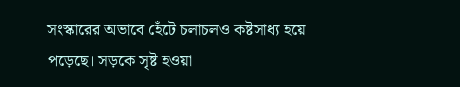সংস্কারের অভাবে হেঁটে চলাচলও কষ্টসাধ্য হয়ে পড়েছে। সড়কে সৃষ্ট হওয়া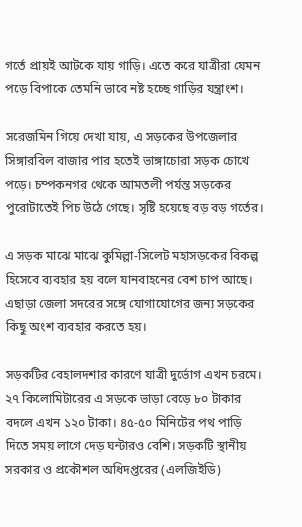গর্তে প্রায়ই আটকে যায় গাড়ি। এতে করে যাত্রীরা যেমন পড়ে বিপাকে তেমনি ভাবে নষ্ট হচ্ছে গাড়ির যন্ত্রাংশ।

সরেজমিন গিয়ে দেখা যায়, এ সড়কের উপজেলার সিঙ্গারবিল বাজার পার হতেই ভাঙ্গাচোরা সড়ক চোখে পড়ে। চম্পকনগর থেকে আমতলী পর্যন্ত সড়কের পুরোটাতেই পিচ উঠে গেছে। সৃষ্টি হয়েছে বড় বড় গর্তের।

এ সড়ক মাঝে মাঝে কুমিল্লা-সিলেট মহাসড়কের বিকল্প হিসেবে ব্যবহার হয় বলে যানবাহনের বেশ চাপ আছে। এছাড়া জেলা সদরের সঙ্গে যোগাযোগের জন্য সড়কের কিছু অংশ ব্যবহার করতে হয়।

সড়কটির বেহালদশার কারণে যাত্রী দুর্ভোগ এখন চরমে। ২৭ কিলোমিটারের এ সড়কে ভাড়া বেড়ে ৮০ টাকার বদলে এখন ১২০ টাকা। ৪৫-৫০ মিনিটের পথ পাড়ি দিতে সময় লাগে দেড় ঘন্টারও বেশি। সড়কটি স্থানীয় সরকার ও প্রকৌশল অধিদপ্তরের (এলজিইডি)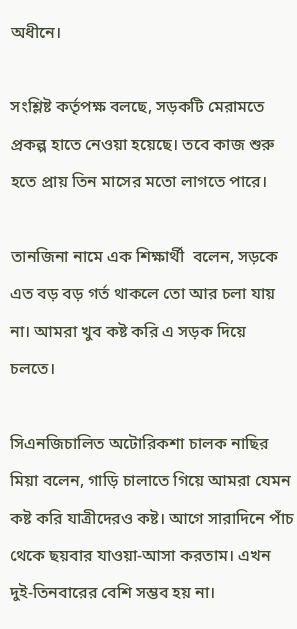অধীনে।

সংশ্লিষ্ট কর্তৃপক্ষ বলছে, সড়কটি মেরামতে প্রকল্প হাতে নেওয়া হয়েছে। তবে কাজ শুরু হতে প্রায় তিন মাসের মতো লাগতে পারে।

তানজিনা নামে এক শিক্ষার্থী  বলেন, সড়কে এত বড় বড় গর্ত থাকলে তো আর চলা যায় না। আমরা খুব কষ্ট করি এ সড়ক দিয়ে চলতে।

সিএনজিচালিত অটোরিকশা চালক নাছির মিয়া বলেন, গাড়ি চালাতে গিয়ে আমরা যেমন কষ্ট করি যাত্রীদেরও কষ্ট। আগে সারাদিনে পাঁচ থেকে ছয়বার যাওয়া-আসা করতাম। এখন দুই-তিনবারের বেশি সম্ভব হয় না।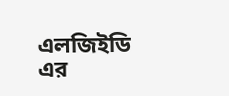এলজিইডি এর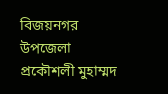বিজয়নগর উপজেলা প্রকৌশলী মুহাম্মদ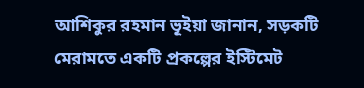আশিকুর রহমান ভূইয়া জানান, সড়কটি মেরামতে একটি প্রকল্পের ইস্টিমেট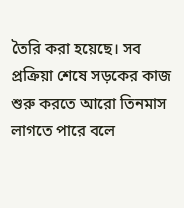তৈরি করা হয়েছে। সব প্রক্রিয়া শেষে সড়কের কাজ শুরু করতে আরো তিনমাস লাগতে পারে বলে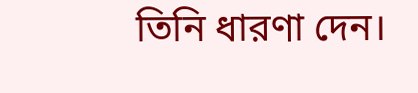তিনি ধারণা দেন।